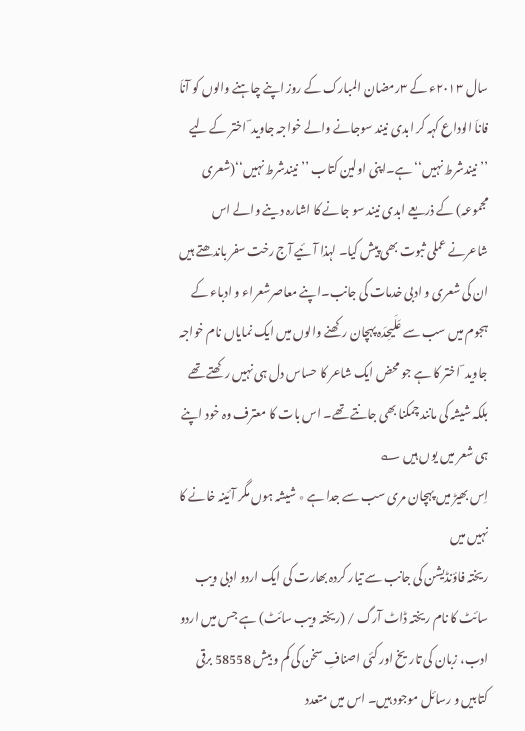سال ۲۰۱۳ء کے ۳رمضان المبارک کے روز اپنے چاہنے والوں کو آناَ فاناَ الوداع کہہ کر ابدی نیند سوجانے والے خواجہ جاوید ؔ اختر کے لیے ’’نیندشرط نہیں‘‘ہے۔اپنی اولین کتاب ’’نیندشرط نہیں‘‘(شعری مجموعہ) کے ذریعے ابدی نیند سو جانے کا اشارہ دینے والے اس شاعرنے عملی ثبوت بھی پیش کیا۔ لہذا آئیے آج رخت سفر باندھتے ہیں ان کی شعری و ادبی خدمات کی جانب۔اپنے معاصرشعراء و ادباء کے ہجوم میں سب سے عَلَیحِدَہ پہچان رکھنے والوں میں ایک نمایاں نام خواجہ جاوید ؔ اختر کا ہے جو محض ایک شاعر کا حساس دل ہی نہیں رکھتے تھے بلکہ شیشہ کی مانند چمکنا بھی جانتے تھے۔ اس بات کا معترف وہ خود اپنے ہی شعر میں یوں ہیں ؎
اِس بھیڑ میں پہچان مری سب سے جدا ہے ٭ شیشہ ہوں مگر آئینہ خانے کا نہیں میں
ریختہ فاؤنڈیشن کی جانب سے تیار کردہ بھارت کی ایک اردو ادبی ویب سائٹ کا نام ریختہ ڈاٹ آرگ / (ریختہ ویب سائٹ) ہے جس میں اردو ادب، زبان کی تاریخ اور کئی اصنافِ سخن کی کم و بیش 58558 برقی کتابیں و رسائل موجود ہیں۔ اس میں متعدد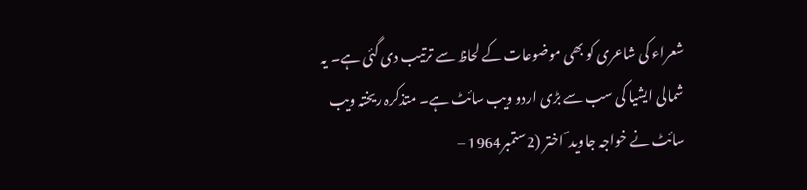شعراء کی شاعری کو بھی موضوعات کے لحاظ سے ترتیب دی گئی ہے۔ یہ شمالی ایشیا کی سب سے بڑی اردو ویب سائٹ ہے۔ متذکرہ ریختہ ویب سائٹ نے خواجہ جاوید ؔ اختر (2ستمبر1964 –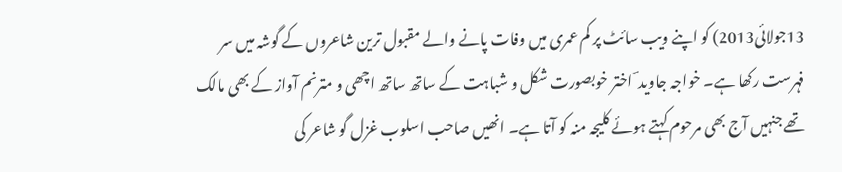13جولائی2013) کو اپنے ویب سائٹ پر کم عمری میں وفات پانے والے مقبول ترین شاعروں کے گوشہ میں سر فہرست رکھا ہے۔ خواجہ جاوید ؔ اختر خوبصورت شکل و شباہت کے ساتھ ساتھ اچھی و مترنم آواز کے بھی مالک تھے جنہیں آج بھی مرحوم کہتے ہوئے کلیجہ منہ کو آتا ہے۔ انھیں صاحب اسلوب غزل گو شاعر کی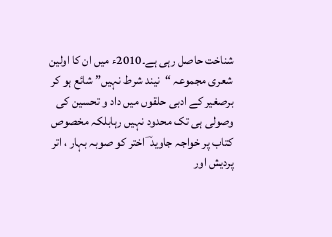شناخت حاصل رہی ہے۔2010ء میں ان کا اولین شعری مجموعہ “نیند شرط نہیں” شائع ہو کر برصغیر کے ادبی حلقوں میں داد و تحسین کی وصولی ہی تک محدود نہیں رہابلکہ مخصوص کتاب پر خواجہ جاوید ؔ اختر کو صوبہ بہار ، اتر پردیش اور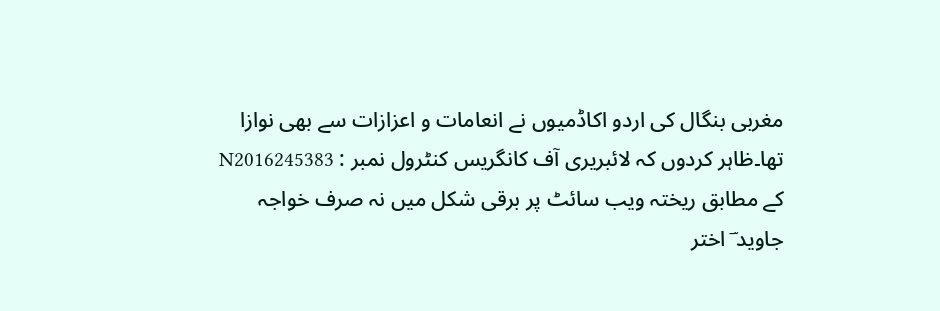مغربی بنگال کی اردو اکاڈمیوں نے انعامات و اعزازات سے بھی نوازا تھا۔ظاہر کردوں کہ لائبریری آف کانگریس کنٹرول نمبر : N2016245383 کے مطابق ریختہ ویب سائٹ پر برقی شکل میں نہ صرف خواجہ جاوید ؔ اختر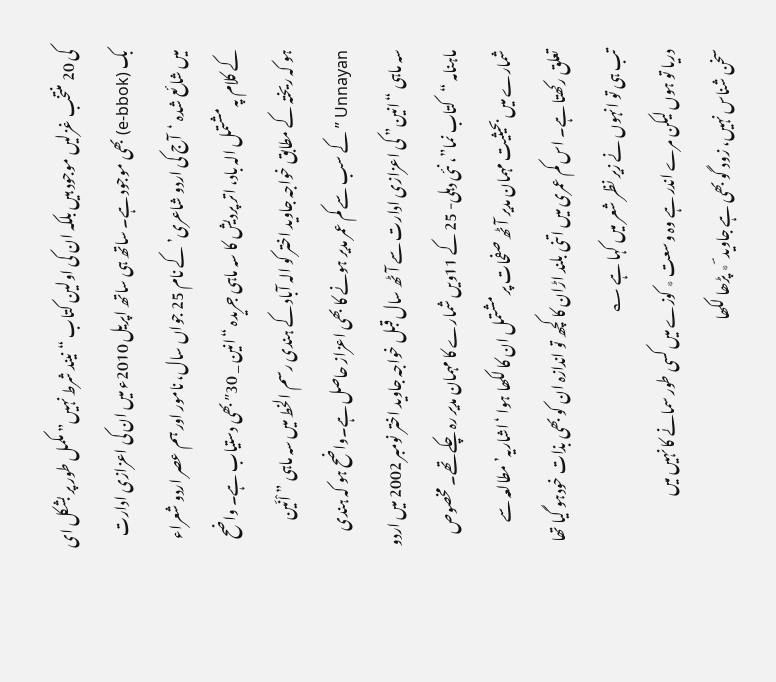کی 20 منتخب غزلیں موجود ہیں بلکہ ان کی اولین کتاب “نیند شرط نہیں” مکمل طور پر بشکل ای بک (e-bbok) بھی موجود ہے۔ ساتھ ہی ساتھ اپریل 2010ء میں ان کی اعزازی ادارت میں شائع شدہ ‘آج کی اردو شاعری’ کے نام 25 جواں سال، نامور اور ہم عصر اردو شعراء کے کلام پہ مشتمل الہ باد، اتر پردیش کا سہ ماہی جریدہ “انین _ 30″ بھی دستیاب ہے۔ واضح ہو کہ ریختہ کے مطابق خواجہ جاوید اختر کو الہ آباد کے ہندی رسم الخط میں سہ ماہی ” اْنّین Unnayan ” کے سب سے کم عمر مدیر ہونے کا بھی اعزاز حاصل ہے۔واضح ہو کہ ہندی سہ ماہی “انین” کی اعزازی ادارت سے آٹھ سال قبل خواجہ جاوید اختر نومبر 2002 میں اردو ماہنامہ “کتاب نما”، نئی دہلی- 25 کے 11ویں شمارے کا مہمان مدیر رہ چکے تھے۔ مخصوص شمارے میں بحیثیت مہمان مدیر آٹھ صفحات پر مشتمل ان کا لکھا ہوا ‘اشاریہ’ مطالعہ سے تعلق رکھتا ہے۔ اس کم عمری میں اتنی بلند اڑان کا کچھ تو اندازہ ان کو بھی بذات خودہو گیا تھا تب ہی تو انہوں نے زیر نظر شعر میں کہا ہے ؎
دریا تو ہوں لیکن مرے اندر ہے وہ وسعت ٭ کوزے میں کسی طور سمانے کا نہیں میں
سخن شناس نہیں، زود گو بھی ہے جاوید ؔ ٭ پڑھا لکھا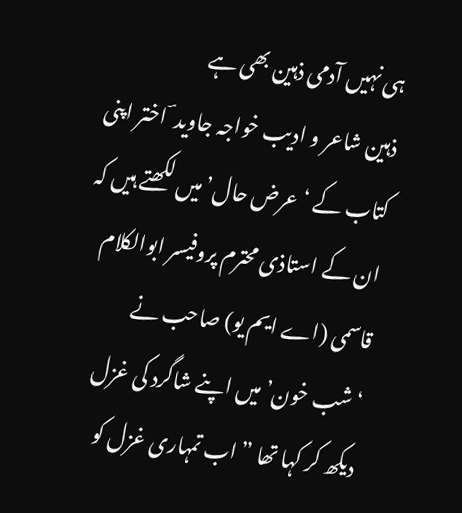ہی نہیں آدمی ذہین بھی ہے
ذہین شاعر و ادیب خواجہ جاوید ؔ اختر اپنی کتاب کے ‘عرض حال’ میں لکھتے ہیں کہ ان کے استاذی محترم پروفیسر ابوالکلام قاسمی (اے ایم یو) صاحب نے ‘شب خون’ میں اپنے شاگرد کی غزل دیکھ کر کہا تھا ” اب تمہاری غزل کو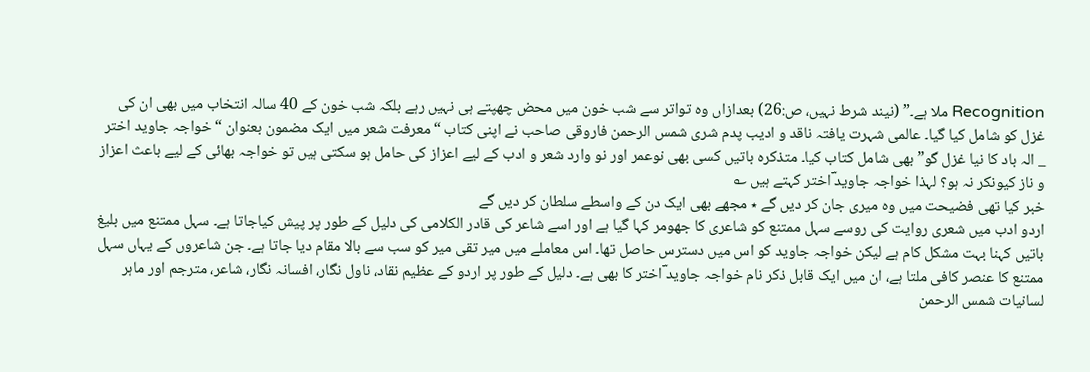Recognition ملا ہے۔” (نیند شرط نہیں، ص:26) بعدازاں وہ تواتر سے شب خون میں محض چھپتے ہی نہیں رہے بلکہ شب خون کے 40 سالہ انتخاب میں بھی ان کی غزل کو شامل کیا گیا۔ عالمی شہرت یافتہ ناقد و ادیب پدم شری شمس الرحمن فاروقی صاحب نے اپنی کتاب “معرفت شعر میں ایک مضمون بعنوان “خواجہ جاوید اختر _ الہ باد کا نیا غزل گو” بھی شامل کتاب کیا۔ متذکرہ باتیں کسی بھی نوعمر اور نو وارد شعر و ادب کے لیے اعزاز کی حامل ہو سکتی ہیں تو خواجہ بھائی کے لیے باعث اعزاز و ناز کیونکر نہ ہو؟ لہذا خواجہ جاوید ؔاختر کہتے ہیں ؎
خبر کیا تھی فضیحت میں وہ میری جان کر دیں گے ٭ مجھے بھی ایک دن کے واسطے سلطان کر دیں گے
اردو ادب میں شعری روایت کی روسے سہل ممتنع کو شاعری کا جھومر کہا گیا ہے اور اسے شاعر کی قادر الکلامی کی دلیل کے طور پر پیش کیاجاتا ہے۔ سہل ممتنع میں بلیغ باتیں کہنا بہت مشکل کام ہے لیکن خواجہ جاوید کو اس میں دسترس حاصل تھا۔ اس معاملے میں میر تقی میر کو سب سے بالا مقام دیا جاتا ہے۔ جن شاعروں کے یہاں سہل ممتنع کا عنصر کافی ملتا ہے، ان میں ایک قابل ذکر نام خواجہ جاوید ؔاختر کا بھی ہے۔ دلیل کے طور پر اردو کے عظیم نقاد، ناول نگار، افسانہ نگار، شاعر، مترجم اور ماہر لسانیات شمس الرحمن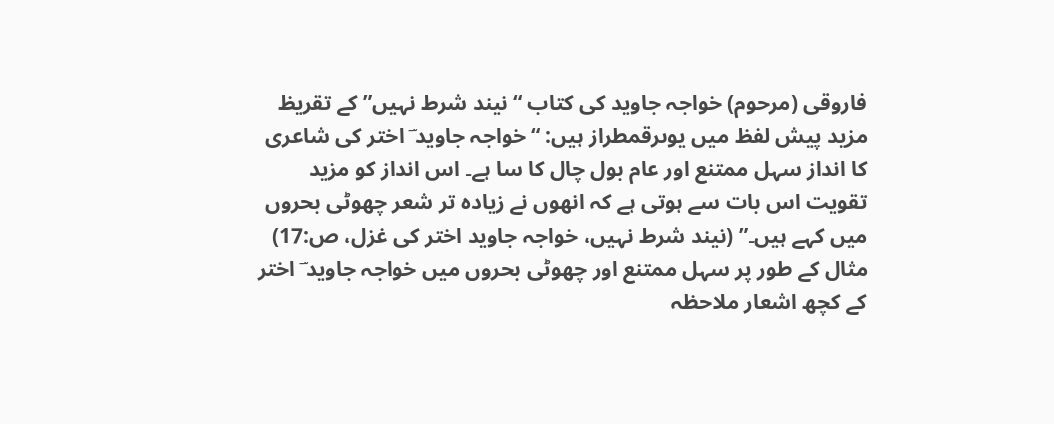فاروقی (مرحوم) خواجہ جاوید کی کتاب “نیند شرط نہیں” کے تقریظ مزید پیش لفظ میں یوںرقمطراز ہیں: “خواجہ جاوید ؔ اختر کی شاعری کا انداز سہل ممتنع اور عام بول چال کا سا ہے۔ اس انداز کو مزید تقویت اس بات سے ہوتی ہے کہ انھوں نے زیادہ تر شعر چھوٹی بحروں میں کہے ہیں۔” (نیند شرط نہیں، خواجہ جاوید اختر کی غزل، ص:17) مثال کے طور پر سہل ممتنع اور چھوٹی بحروں میں خواجہ جاوید ؔ اختر کے کچھ اشعار ملاحظہ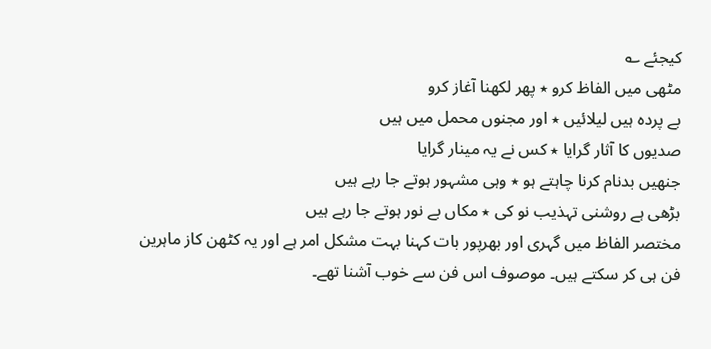کیجئے ؎
مٹھی میں الفاظ کرو ٭ پھر لکھنا آغاز کرو
بے پردہ ہیں لیلائیں ٭ اور مجنوں محمل میں ہیں
صدیوں کا آثار گرایا ٭ کس نے یہ مینار گرایا
جنھیں بدنام کرنا چاہتے ہو ٭ وہی مشہور ہوتے جا رہے ہیں
بڑھی ہے روشنی تہذیب نو کی ٭ مکاں بے نور ہوتے جا رہے ہیں
مختصر الفاظ میں گہری اور بھرپور بات کہنا بہت مشکل امر ہے اور یہ کٹھن کاز ماہرین فن ہی کر سکتے ہیں۔ موصوف اس فن سے خوب آشنا تھے۔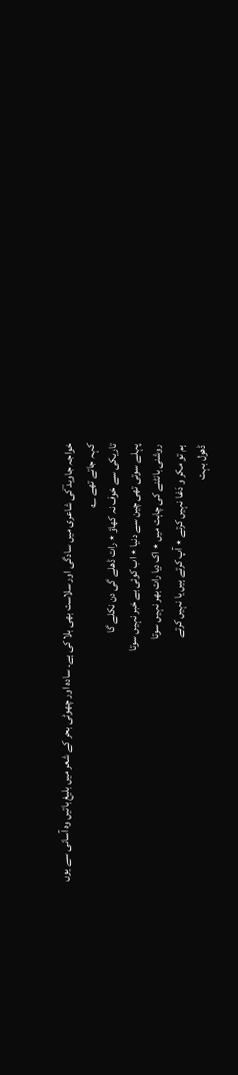خواجہ جاوید ؔکی شاعری میں سادگی اور سلاست بھی بلا کی ہے۔ سادہ اور چھوٹی بحر کے شعر میں بلیغ باتیں وہ آسانی سے یوں کہہ جاتے تھے ؎
تاریکی سے خوف نہ کھاؤ ٭ رات ڈھلے گی دن نکلے گا
پہلے سوتی تھی چین سے دنیا ٭ اب کوئی بے خبر نہیں سوتا
روشنی بانٹنے کی چاہت میں ٭ اک دِیا رات بھر نہیں سوتا
ہم تو مکر و دَغا نہیں کرتے ٭ آپ کرتے ہیں یا نہیں کرتے
ڈھول بہت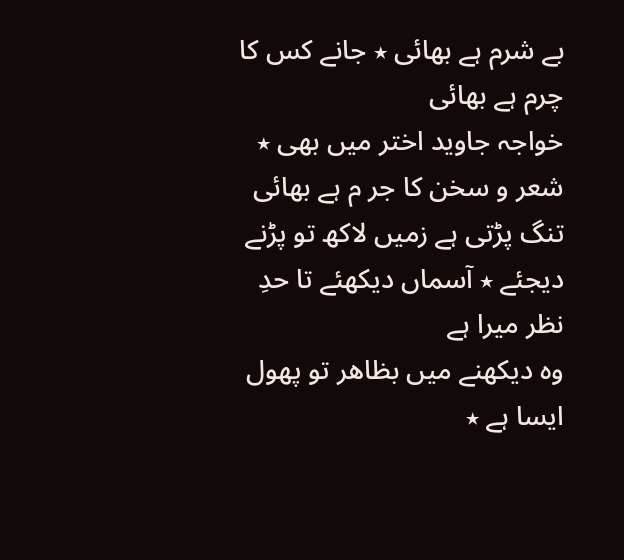بے شرم ہے بھائی ٭ جانے کس کا چرم ہے بھائی
خواجہ جاوید اختر میں بھی ٭ شعر و سخن کا جر م ہے بھائی
تنگ پڑتی ہے زمیں لاکھ تو پڑنے دیجئے ٭ آسماں دیکھئے تا حدِ نظر میرا ہے
وہ دیکھنے میں بظاھر تو پھول ایسا ہے ٭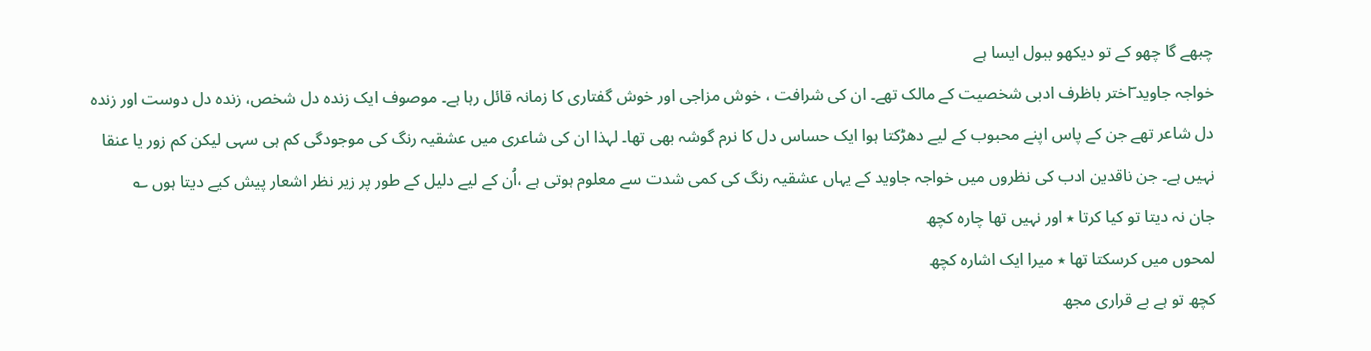چبھے گا چھو کے تو دیکھو ببول ایسا ہے
خواجہ جاوید ؔاختر باظرف ادبی شخصیت کے مالک تھے۔ ان کی شرافت ، خوش مزاجی اور خوش گفتاری کا زمانہ قائل رہا ہے۔ موصوف ایک زندہ دل شخص، زندہ دل دوست اور زندہ دل شاعر تھے جن کے پاس اپنے محبوب کے لیے دھڑکتا ہوا ایک حساس دل کا نرم گوشہ بھی تھا۔ لہذا ان کی شاعری میں عشقیہ رنگ کی موجودگی کم ہی سہی لیکن کم زور یا عنقا نہیں ہے۔ جن ناقدین ادب کی نظروں میں خواجہ جاوید کے یہاں عشقیہ رنگ کی کمی شدت سے معلوم ہوتی ہے ،اُن کے لیے دلیل کے طور پر زیر نظر اشعار پیش کیے دیتا ہوں ؎
جان نہ دیتا تو کیا کرتا ٭ اور نہیں تھا چارہ کچھ
لمحوں میں کرسکتا تھا ٭ میرا ایک اشارہ کچھ
کچھ تو ہے بے قراری مجھ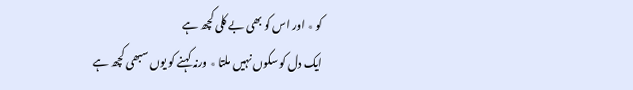کو ٭ اور اس کو بھی بے کلی کچھ ہے
ایک دل کو سکوں نہیں ملتا ٭ ورنہ کہنے کو یوں سبھی کچھ ہے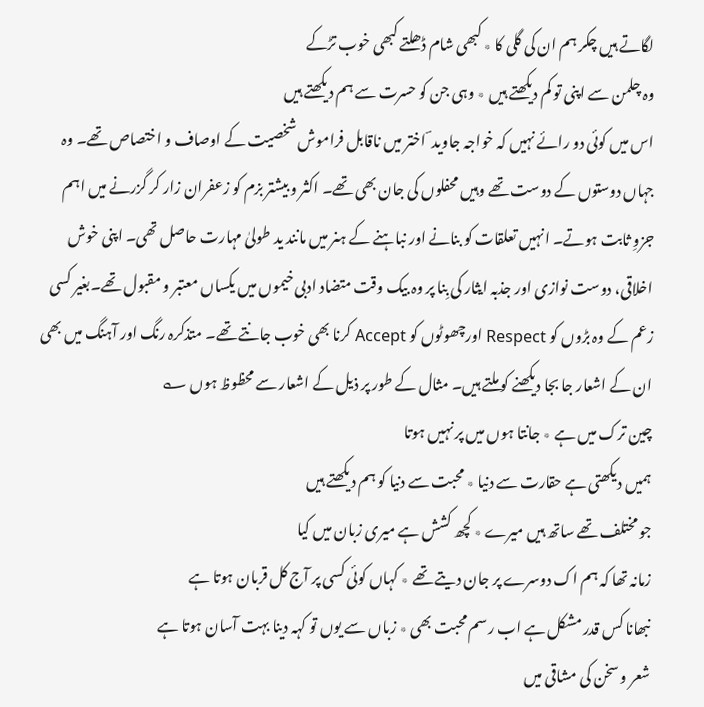لگاتے ہیں چکر ہم ان کی گلی کا ٭ کبھی شام ڈھلتے کبھی خوب تڑکے
وہ چلمن سے اپنی تو کم دیکھتے ہیں ٭ وہی جن کو حسرت سے ہم دیکھتے ہیں
اس میں کوئی دو رائے نہیں کہ خواجہ جاوید ؔ اختر میں ناقابل فراموش شخصیت کے اوصاف و اختصاص تھے۔ وہ جہاں دوستوں کے دوست تھے وہیں محفلوں کی جان بھی تھے۔ اکثر و بیشتر بزم کو زعفران زار کر گزرنے میں اہم جزوِ ثابت ہوتے۔ انہیں تعلقات کو بنانے اور نباہنے کے ہنر میں مانند ید طولیٰ مہارت حاصل تھی۔ اپنی خوش اخلاقی، دوست نوازی اور جذبہ ایثار کی بِنا پر وہ بیک وقت متضاد ادبی خیموں میں یکساں معتبر و مقبول تھے۔بغیر کسی زعم کے وہ بڑوں کو Respect اورچھوٹوں کو Accept کرنا بھی خوب جانتے تھے۔ متذکرہ رنگ اور آہنگ میں بھی ان کے اشعار جا بجا دیکھنے کو ملتے ہیں۔ مثال کے طور پر ذیل کے اشعار سے محظوظ ہوں ؎
چین ترک میں ہے ٭ جانتا ہوں میں پر نہیں ہوتا
ہمیں دیکھتی ہے حقارت سے دنیا ٭ محبت سے دنیا کو ہم دیکھتے ہیں
جو مختلف تھے ساتھ ہیں میرے ٭ کچھ کشش ہے میری زبان میں کیا
زمانہ تھا کہ ہم اک دوسرے پر جان دیتے تھے ٭ کہاں کوئی کسی پر آج کل قربان ہوتا ہے
نبھانا کس قدر مشکل ہے اب رسم محبت بھی ٭ زباں سے یوں تو کہہ دینا بہت آسان ہوتا ہے
شعر و سخن کی مشاقی میں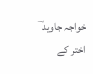خواجہ جاوید ؔ اختر کے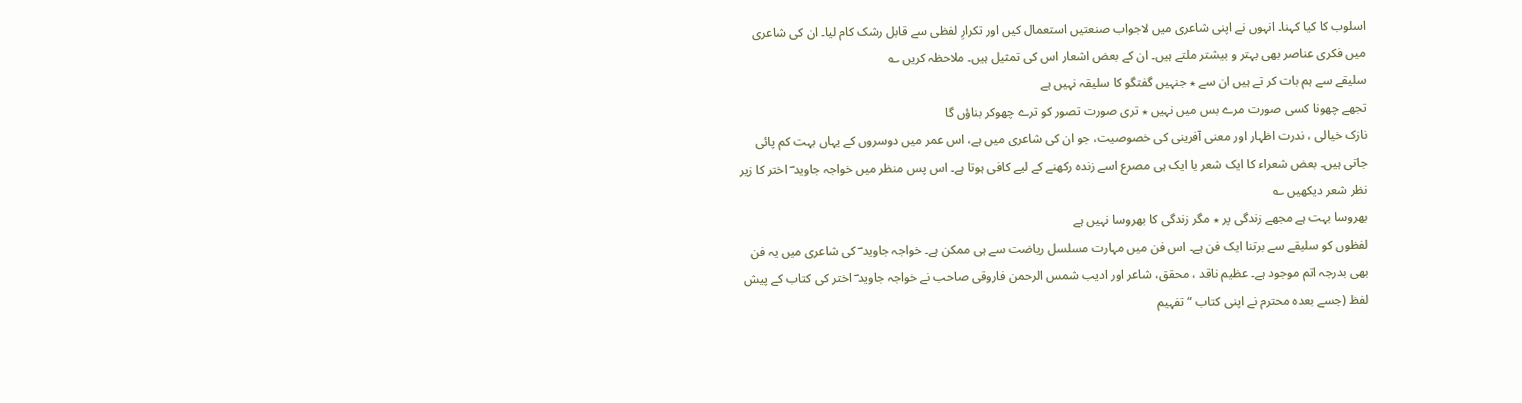اسلوب کا کیا کہنا۔ انہوں نے اپنی شاعری میں لاجواب صنعتیں استعمال کیں اور تکرارِ لفظی سے قابل رشک کام لیا۔ ان کی شاعری میں فکری عناصر بھی بہتر و بیشتر ملتے ہیں۔ ان کے بعض اشعار اس کی تمثیل ہیں۔ ملاحظہ کریں ؎
سلیقے سے ہم بات کر تے ہیں ان سے ٭ جنہیں گفتگو کا سلیقہ نہیں ہے
تجھے چھونا کسی صورت مرے بس میں نہیں ٭ تری صورت تصور کو ترے چھوکر بناؤں گا
نازک خیالی ، ندرت اظہار اور معنی آفرینی کی خصوصیت، جو ان کی شاعری میں ہے، اس عمر میں دوسروں کے یہاں بہت کم پائی جاتی ہیں۔ بعض شعراء کا ایک شعر یا ایک ہی مصرع اسے زندہ رکھنے کے لیے کافی ہوتا ہے۔ اس پس منظر میں خواجہ جاوید ؔ اختر کا زیر نظر شعر دیکھیں ؎
بھروسا بہت ہے مجھے زندگی پر ٭ مگر زندگی کا بھروسا نہیں ہے
لفظوں کو سلیقے سے برتنا ایک فن ہے۔ اس فن میں مہارت مسلسل ریاضت سے ہی ممکن ہے۔ خواجہ جاوید ؔ کی شاعری میں یہ فن بھی بدرجہ اتم موجود ہے۔ عظیم ناقد ، محقق، شاعر اور ادیب شمس الرحمن فاروقی صاحب نے خواجہ جاوید ؔ اختر کی کتاب کے پیش لفظ (جسے بعدہ محترم نے اپنی کتاب “تفہیم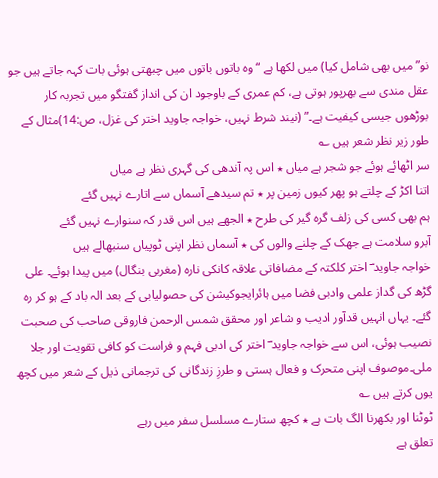نو” میں بھی شامل کیا) میں لکھا ہے “وہ باتوں باتوں میں چبھتی ہوئی بات کہہ جاتے ہیں جو عقل مندی سے بھرپور ہوتی ہے، کم عمری کے باوجود ان کی انداز گفتگو میں تجربہ کار بوڑھوں جیسی کیفیت ہے۔” (نیند شرط نہیں، خواجہ جاوید اختر کی غزل، ص:14)مثال کے طور زیر نظر شعر ہیں ؎
سر اٹھائے ہوئے جو شجر ہے میاں ٭ اس پہ آندھی کی گہری نظر ہے میاں
اتنا اکڑ کے چلتے ہو پھر کیوں زمین پر ٭ تم سیدھے آسماں سے اتارے نہیں گئے
ہم بھی کسی کی زلف گرہ گیر کی طرح ٭ الجھے ہیں اس قدر کہ سنوارے نہیں گئے
آبرو سلامت ہے جھک کے چلنے والوں کی ٭ آسماں نظر اپنی ٹوپیاں سنبھالے ہیں
خواجہ جاوید ؔ اختر کلکتہ کے مضافاتی علاقہ کانکی نارہ (مغربی بنگال) میں پیدا ہوئے۔ علی گڑھ کی گداز علمی وادبی فضا میں ہائرایجوکیشن کی حصولیابی کے بعد الہ باد کے ہو کر رہ گئے۔ یہاں انہیں قدآور ادیب و شاعر اور محقق شمس الرحمن فاروقی صاحب کی صحبت نصیب ہوئی، اس سے خواجہ جاوید ؔ اختر کی ادبی فہم و فراست کو کافی تقویت اور جلا ملی۔موصوف اپنی متحرک و فعال ہستی و طرزِ زندگانی کی ترجمانی ذیل کے شعر میں کچھ یوں کرتے ہیں ؎
ٹوٹنا اور بکھرنا الگ بات ہے ٭ کچھ ستارے مسلسل سفر میں رہے
تعلق ہے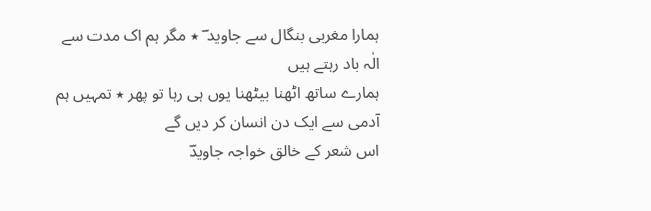ہمارا مغربی بنگال سے جاوید ؔ ٭ مگر ہم اک مدت سے الٰہ باد رہتے ہیں
ہمارے ساتھ اٹھنا بیٹھنا یوں ہی رہا تو پھر ٭ تمہیں ہم آدمی سے ایک دن انسان کر دیں گے
اس شعر کے خالق خواجہ جاویدؔ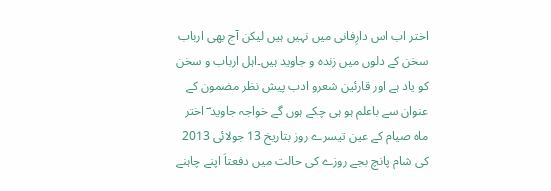اختر اب اس دارِفانی میں نہیں ہیں لیکن آج بھی ارباب سخن کے دلوں میں زندہ و جاوید ہیں۔اہل ارباب و سخن کو یاد ہے اور قارئین شعرو ادب پیش نظر مضمون کے عنوان سے باعلم ہو ہی چکے ہوں گے خواجہ جاوید ؔ اختر ماہ صیام کے عین تیسرے روز بتاریخ 13 جولائی 2013 کی شام پانچ بجے روزے کی حالت میں دفعتاَ اپنے چاہنے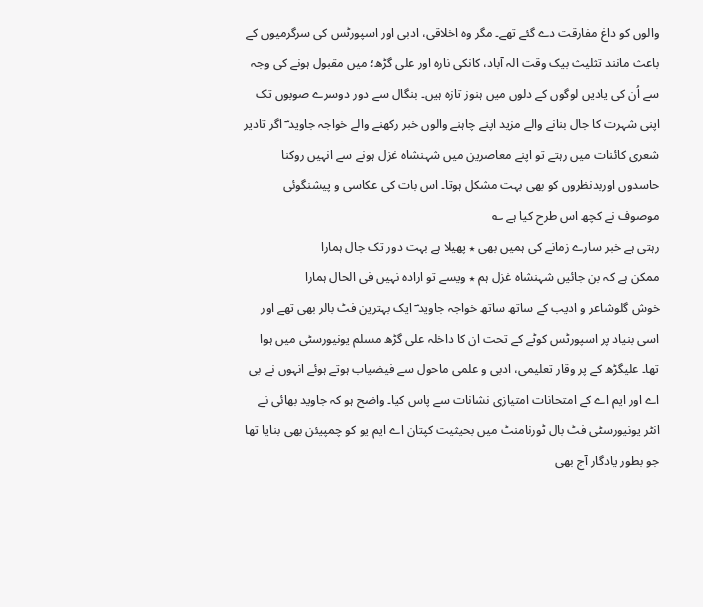والوں کو داغ مفارقت دے گئے تھے۔ مگر وہ اخلاقی، ادبی اور اسپورٹس کی سرگرمیوں کے باعث مانند تثلیث بیک وقت الہ آباد، کانکی نارہ اور علی گڑھ؛ میں مقبول ہونے کی وجہ سے اُن کی یادیں لوگوں کے دلوں میں ہنوز تازہ ہیں۔ بنگال سے دور دوسرے صوبوں تک اپنی شہرت کا جال بنانے والے مزید اپنے چاہنے والوں خبر رکھنے والے خواجہ جاوید ؔ اگر تادیر شعری کائنات میں رہتے تو اپنے معاصرین میں شہنشاہ غزل ہونے سے انہیں روکنا حاسدوں اوربدنظروں کو بھی بہت مشکل ہوتا۔ اس بات کی عکاسی و پیشنگوئی موصوف نے کچھ اس طرح کیا ہے ؎
رہتی ہے خبر سارے زمانے کی ہمیں بھی ٭ پھیلا ہے بہت دور تک جال ہمارا
ممکن ہے کہ بن جائیں شہنشاہ غزل ہم ٭ ویسے تو ارادہ نہیں فی الحال ہمارا
خوش گلوشاعر و ادیب کے ساتھ ساتھ خواجہ جاوید ؔ ایک بہترین فٹ بالر بھی تھے اور اسی بنیاد پر اسپورٹس کوٹے کے تحت ان کا داخلہ علی گڑھ مسلم یونیورسٹی میں ہوا تھا۔ علیگڑھ کے پر وقار تعلیمی، ادبی و علمی ماحول سے فیضیاب ہوتے ہوئے انہوں نے بی اے اور ایم اے کے امتحانات امتیازی نشانات سے پاس کیا۔ واضح ہو کہ جاوید بھائی نے انٹر یونیورسٹی فٹ بال ٹورنامنٹ میں بحیثیت کپتان اے ایم یو کو چمپیئن بھی بنایا تھا جو بطور یادگار آج بھی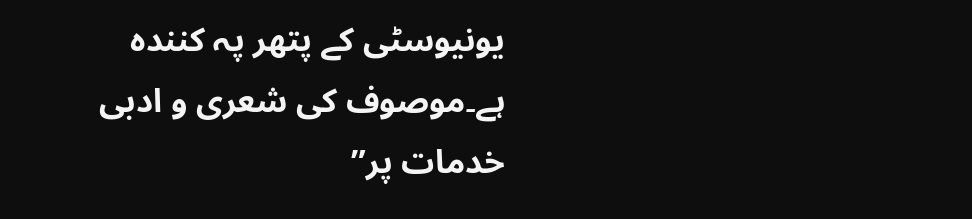یونیوسٹی کے پتھر پہ کنندہ ہے۔موصوف کی شعری و ادبی خدمات پر”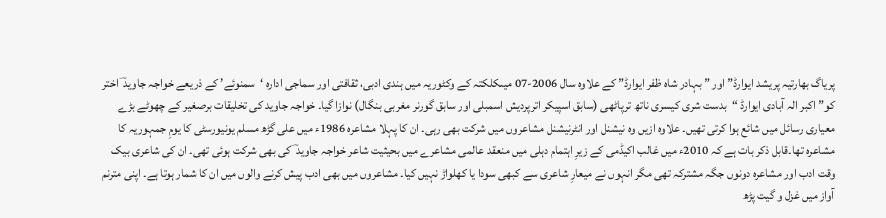پریاگ بھارتیہ پریشد ایوارڈ” اور ” بہادر شاہ ظفر ایوارڈ” کے علاوہ سال 2006-07 میںکلکتہ کے وکٹوریہ میں ہندی ادبی، ثقافتی اور سماجی ادارہ ‘سمنوئے’ کے ذریعے خواجہ جاوید ؔ اختر کو” اکبر الہ آبادی ایوارڈ “بدست شری کیسری ناتھ ترپاٹھی (سابق اسپیکر اترپردیش اسمبلی اور سابق گورنر مغربی بنگال) نوازا گیا۔ خواجہ جاوید کی تخلیقات برصغیر کے چھوٹے بڑے معیاری رسائل میں شائع ہوا کرتی تھیں۔ علاوہ ازیں وہ نیشنل اور انٹرنیشنل مشاعروں میں شرکت بھی رہی۔ ان کا پہلا مشاعرہ 1986ء میں علی گڑھ مسلم یونیورسٹی کا یومِ جمہوریہ کا مشاعرہ تھا۔قابل ذکر بات ہے کہ 2010ء میں غالب اکیڈمی کے زیرِ اہتمام دہلی میں منعقد عالمی مشاعرے میں بحیثیت شاعر خواجہ جاوید ؔ کی بھی شرکت ہوئی تھی۔ ان کی شاعری بیک وقت ادب اور مشاعرہ دونوں جگہ مشترکہ تھی مگر انہوں نے میعارِ شاعری سے کبھی سودا یا کھلواڑ نہیں کیا۔ مشاعروں میں بھی ادب پیش کرنے والوں میں ان کا شمار ہوتا ہے۔ اپنی مترنم آواز میں غزل و گیت پڑھ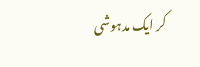کر ایک مدہوشی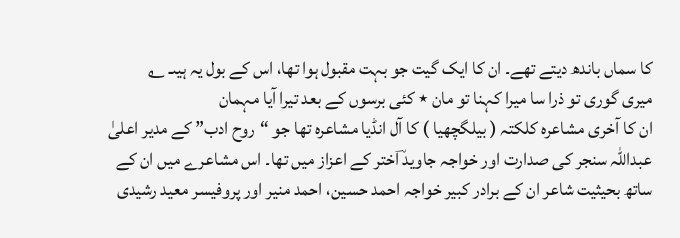کا سماں باندھ دیتے تھے۔ ان کا ایک گیت جو بہت مقبول ہوا تھا، اس کے بول یہ ہیںـ ؎
میری گوری تو ذرا سا میرا کہنا تو مان ٭ کئی برسوں کے بعد تیرا آیا مہمان
ان کا آخری مشاعرہ کلکتہ ( بیلگچھیا ) کا آل انڈیا مشاعرہ تھا جو “روح ادب” کے مدیر اعلیٰ عبداللہ سنجر کی صدارت اور خواجہ جاوید ؔاختر کے اعزاز میں تھا۔ اس مشاعرے میں ان کے ساتھ بحیثیت شاعر ان کے برادر کبیر خواجہ احمد حسین، احمد منیر اور پروفیسر معید رشیدی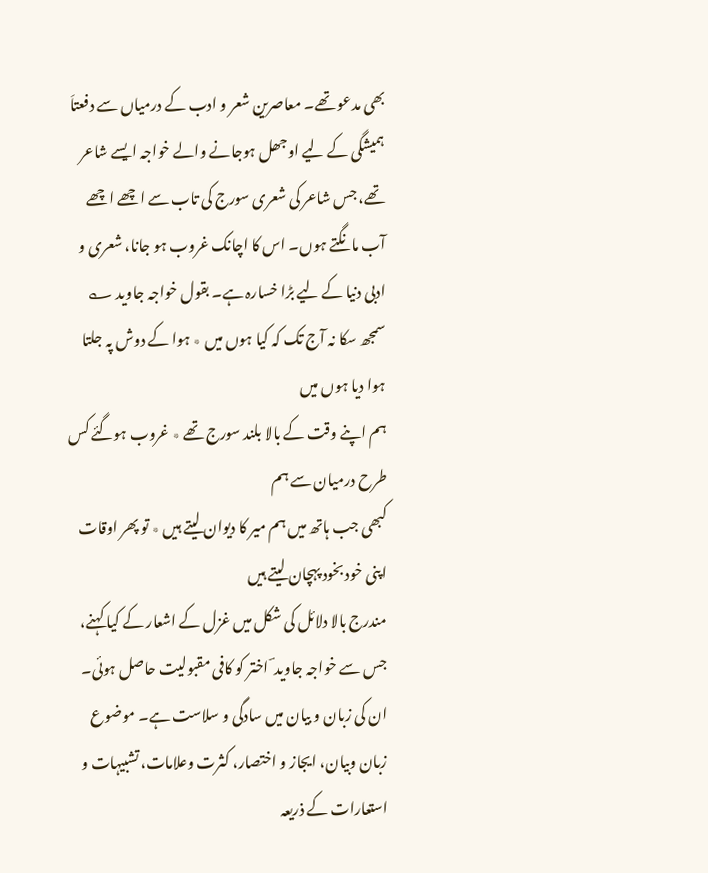بھی مدعو تھے۔ معاصرین شعر و ادب کے درمیاں سے دفعتاَ ہمیشگی کے لیے اوجھل ہوجانے والے خواجہ ایسے شاعر تھے، جس شاعر کی شعری سورج کی تاب سے اچھے اچھے آب مانگتے ہوں۔ اس کا اچانک غروب ہو جانا، شعری و ادبی دنیا کے لیے بڑا خسارہ ہے۔ بقول خواجہ جاوید ؎
سمجھ سکا نہ آج تک کہ کیا ہوں میں ٭ ہوا کے دوش پہ جلتا ہوا دیا ہوں میں
ہم اپنے وقت کے بالا بلند سورج تھے ٭ غروب ہوگئے کس طرح درمیان سے ہم
کبھی جب ہاتھ میں ہم میر کا دیوان لیتے ہیں ٭ تو پھر اوقات اپنی خود بخود پہچان لیتے ہیں
مندرج بالا دلائل کی شکل میں غزل کے اشعار کے کیا کہنے، جس سے خواجہ جاوید ؔ اختر کو کافی مقبولیت حاصل ہوئی۔ ان کی زبان و بیان میں سادگی و سلاست ہے۔ موضوع زبان وبیان، ایجاز و اختصار، کثرت وعلامات، تشبیہات و استعارات کے ذریعہ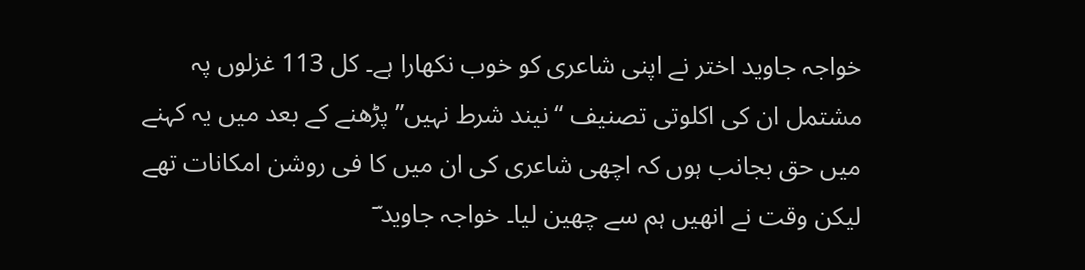خواجہ جاوید اختر نے اپنی شاعری کو خوب نکھارا ہے۔ کل 113 غزلوں پہ مشتمل ان کی اکلوتی تصنیف “نیند شرط نہیں” پڑھنے کے بعد میں یہ کہنے میں حق بجانب ہوں کہ اچھی شاعری کی ان میں کا فی روشن امکانات تھے لیکن وقت نے انھیں ہم سے چھین لیا۔ خواجہ جاوید ؔ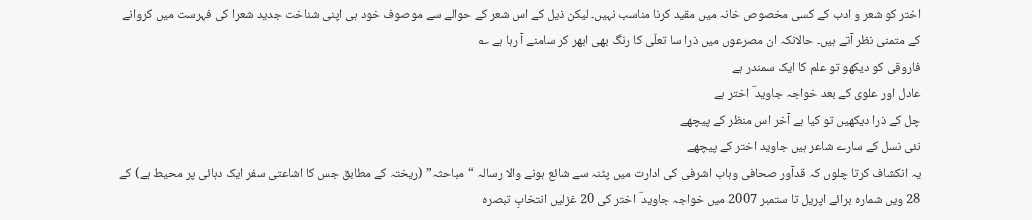اختر کو شعر و ادب کے کسی مخصوص خانہ میں مقید کرنا مناسب نہیں۔ لیکن ذیل کے اس شعر کے حوالے سے موصوف خود ہی اپنی شناخت جدید شعرا کی فہرست میں کروانے کے متمنی نظر آتے ہیں۔ حالانکہ ان مصرعوں میں ذرا سا تعلّی کا رنگ بھی ابھر کر سامنے آ رہا ہے ؎
فاروقی کو دیکھو تو علم کا ایک سمندر ہے
عادل اور علوی کے بعد خواجہ جاوید ؔ اختر ہے
چل کے ذرا دیکھیں تو کیا ہے آخر اس منظر کے پیچھے
نئی نسل کے سارے شاعر ہیں جاوید اختر کے پیچھے
یہ انکشاف کرتا چلوں کہ قدآور صحافی وہاب اشرفی کی ادارت میں پٹنہ سے شائع ہونے والا رسالہ “مباحثہ” (ریختہ کے مطابق جس کا اشاعتی سفر ایک دہائی پر محیط ہے) کے 28 ویں شمارہ برائے اپریل تا ستمبر 2007 میں خواجہ جاوید ؔ اختر کی 20 غزلیں انتخابِ تبصرہ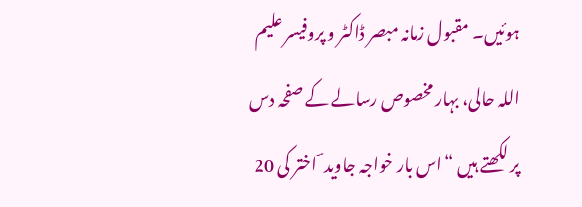ہوئیں۔ مقبول زمانہ مبصر ڈاکٹر و پروفیسر علیم اللہ حالی، بہار مخصوص رسالے کے صفحہ دس پر لکھتے ہیں “اس بار خواجہ جاوید ؔ اختر کی 20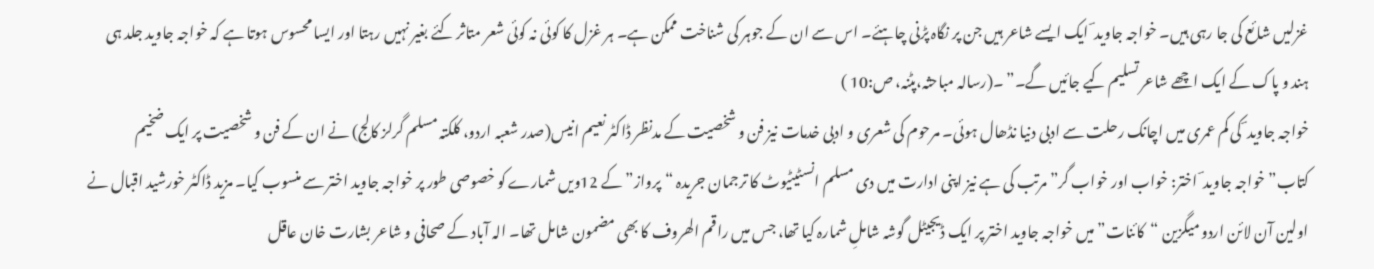غزلیں شائع کی جا رہی ہیں۔ خواجہ جاوید ؔ ایک ایسے شاعر ہیں جن پر نگاہ پڑنی چاہئے۔ اس سے ان کے جوہر کی شناخت ممکن ہے۔ ہر غزل کا کوئی نہ کوئی شعر متاثر کئے بغیر نہیں رہتا اور ایسا محسوس ہوتا ہے کہ خواجہ جاوید جلد ہی ہند و پاک کے ایک اچھے شاعر تسلیم کیے جائیں گے۔” ۔(رسالہ مباحثہ،پٹنہ، ص:10 )
خواجہ جاوید ؔ کی کم عمری میں اچانک رحلت سے ادبی دنیا نڈھال ہوئی۔ مرحوم کی شعری و ادبی خدمات نیز فن و شخصیت کے مدنظر ڈاکٹر نعیم انیس(صدر شعبہ اردو، کلکتہ مسلم گرلز کالج) نے ان کے فن و شخصیت پر ایک ضخیم کتاب”خواجہ جاوید ؔ اختر: خواب اور خواب گر” مرتب کی ہے نیز اپنی ادارت میں دی مسلم انسٹیٹیوٹ کا ترجمان جریدہ “پرواز” کے 12ویں شمارے کو خصوصی طور پر خواجہ جاوید اختر سے منسوب کیا۔ مزید ڈاکٹر خورشید اقبال نے اولین آن لائن اردو میگزین “کائنات” میں خواجہ جاوید اختر پر ایک ڈیجیٹل گوشہ شاملِ شمارہ کیا تھا، جس میں راقم الھروف کا بھی مضمون شامل تھا۔ الہ آباد کے صحافی و شاعر بشارت خان عاقل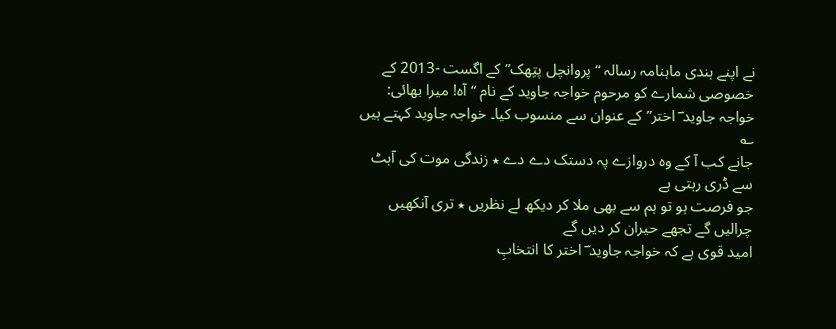نے اپنے ہندی ماہنامہ رسالہ “پروانچل پتِھک” کے اگست -2013 کے خصوصی شمارے کو مرحوم خواجہ جاوید کے نام “آہ! میرا بھائی: خواجہ جاوید ؔ اختر” کے عنوان سے منسوب کیا۔ خواجہ جاوید کہتے ہیں ؎
جانے کب آ کے وہ دروازے پہ دستک دے دے ٭ زندگی موت کی آہٹ سے ڈری رہتی ہے
جو فرصت ہو تو ہم سے بھی ملا کر دیکھ لے نظریں ٭ تری آنکھیں چرالیں گے تجھے حیران کر دیں گے
امید قوی ہے کہ خواجہ جاوید ؔ اختر کا انتخابِ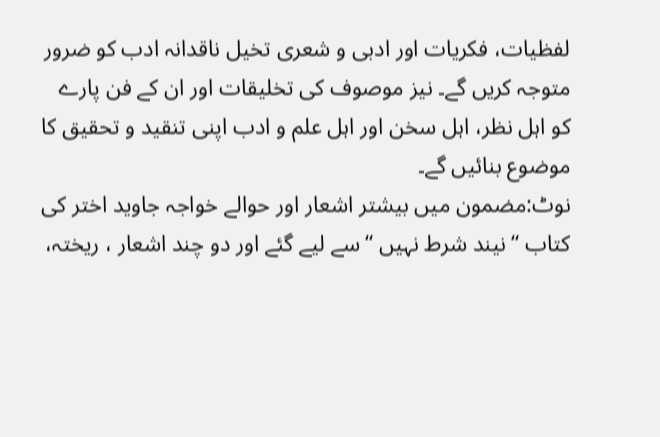لفظیات، فکریات اور ادبی و شعری تخیل ناقدانہ ادب کو ضرور متوجہ کریں گے۔ نیز موصوف کی تخلیقات اور ان کے فن پارے کو اہل نظر، اہل سخن اور اہل علم و ادب اپنی تنقید و تحقیق کا موضوع بنائیں گے۔
نوٹ:مضمون میں بیشتر اشعار اور حوالے خواجہ جاوید اختر کی کتاب “نیند شرط نہیں “سے لیے گئے اور دو چند اشعار ، ریختہ،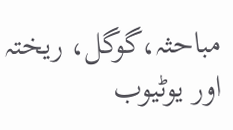مباحثہ،گوگل، ریختہ اور یوٹیوب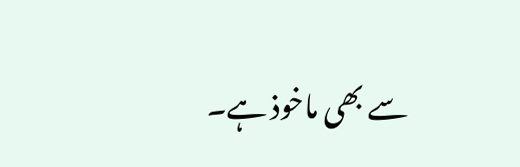سے بھی ماخوذ ہے۔